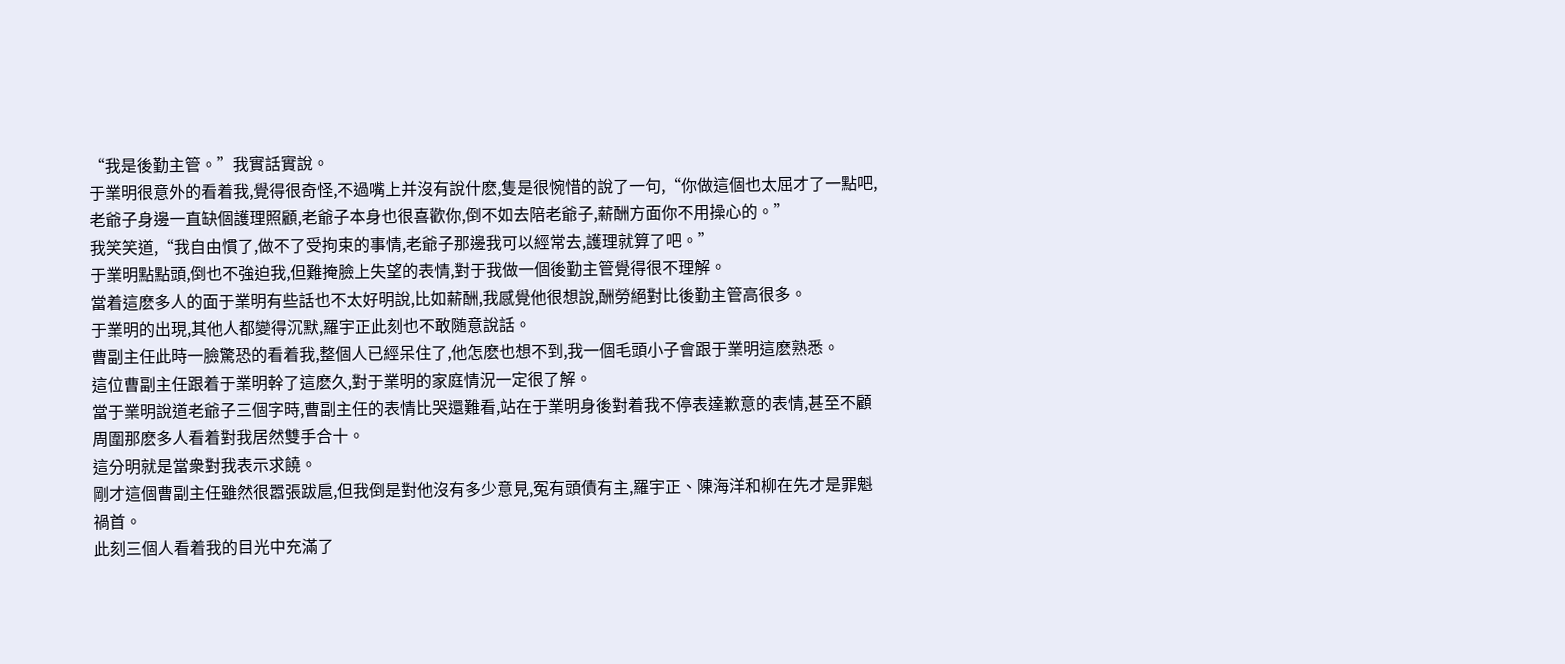“我是後勤主管。”我實話實說。
于業明很意外的看着我,覺得很奇怪,不過嘴上并沒有說什麽,隻是很惋惜的說了一句,“你做這個也太屈才了一點吧,老爺子身邊一直缺個護理照顧,老爺子本身也很喜歡你,倒不如去陪老爺子,薪酬方面你不用操心的。”
我笑笑道,“我自由慣了,做不了受拘束的事情,老爺子那邊我可以經常去,護理就算了吧。”
于業明點點頭,倒也不強迫我,但難掩臉上失望的表情,對于我做一個後勤主管覺得很不理解。
當着這麽多人的面于業明有些話也不太好明說,比如薪酬,我感覺他很想說,酬勞絕對比後勤主管高很多。
于業明的出現,其他人都變得沉默,羅宇正此刻也不敢随意說話。
曹副主任此時一臉驚恐的看着我,整個人已經呆住了,他怎麽也想不到,我一個毛頭小子會跟于業明這麽熟悉。
這位曹副主任跟着于業明幹了這麽久,對于業明的家庭情況一定很了解。
當于業明說道老爺子三個字時,曹副主任的表情比哭還難看,站在于業明身後對着我不停表達歉意的表情,甚至不顧周圍那麽多人看着對我居然雙手合十。
這分明就是當衆對我表示求饒。
剛才這個曹副主任雖然很嚣張跋扈,但我倒是對他沒有多少意見,冤有頭債有主,羅宇正、陳海洋和柳在先才是罪魁禍首。
此刻三個人看着我的目光中充滿了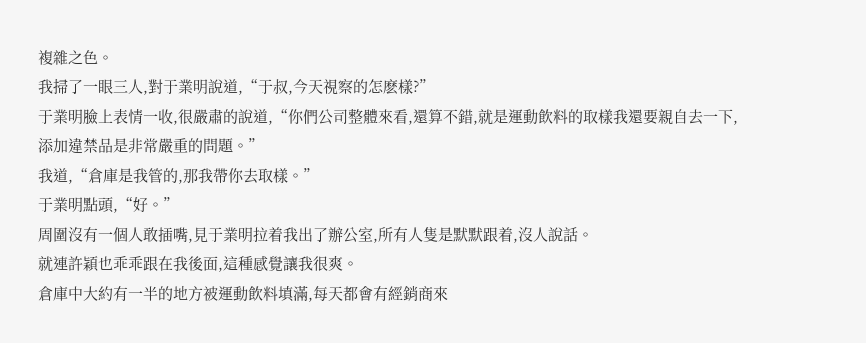複雜之色。
我掃了一眼三人,對于業明說道,“于叔,今天視察的怎麽樣?”
于業明臉上表情一收,很嚴肅的說道,“你們公司整體來看,還算不錯,就是運動飲料的取樣我還要親自去一下,添加違禁品是非常嚴重的問題。”
我道,“倉庫是我管的,那我帶你去取樣。”
于業明點頭,“好。”
周圍沒有一個人敢插嘴,見于業明拉着我出了辦公室,所有人隻是默默跟着,沒人說話。
就連許穎也乖乖跟在我後面,這種感覺讓我很爽。
倉庫中大約有一半的地方被運動飲料填滿,每天都會有經銷商來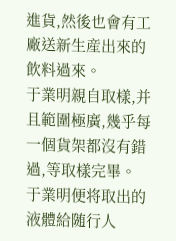進貨,然後也會有工廠送新生産出來的飲料過來。
于業明親自取樣,并且範圍極廣,幾乎每一個貨架都沒有錯過,等取樣完畢。
于業明便将取出的液體給随行人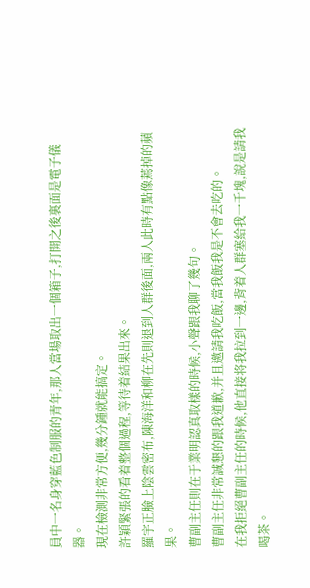員中一名身穿藍色制服的青年,那人當場取出一個箱子,打開之後裏面是電子儀器。
現在檢測非常方便,幾分鍾就能搞定。
許穎緊張的看着整個過程,等待着結果出來。
羅宇正臉上陰雲密布,陳海洋和柳在先則退到人群後面,兩人此時有點像蔫掉的蘋果。
曹副主任則在于業明認真取樣的時候,小聲跟我聊了幾句。
曹副主任非常誠懇的跟我道歉,并且邀請我吃飯,當我飯我是不會去吃的。
在我拒絕曹副主任的時候,他直接将我拉到一邊,背着人群塞給我一千塊,說是請我喝茶。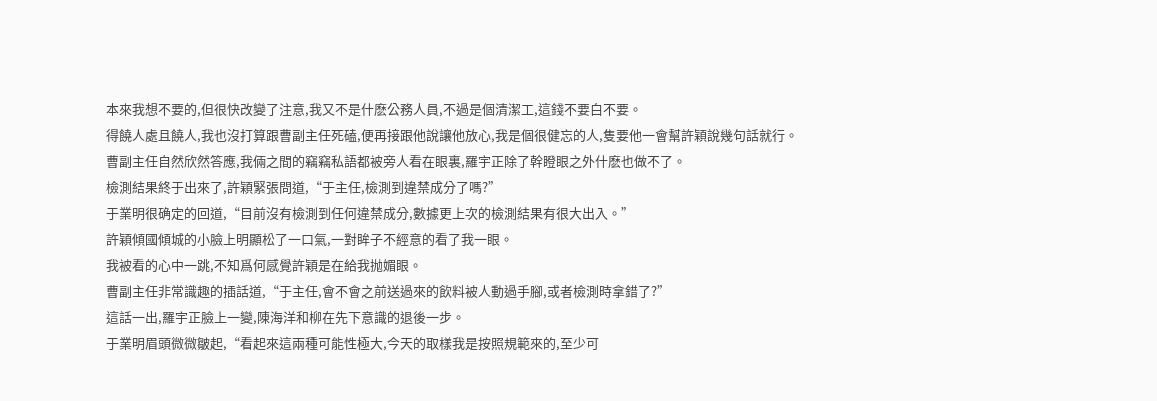本來我想不要的,但很快改變了注意,我又不是什麽公務人員,不過是個清潔工,這錢不要白不要。
得饒人處且饒人,我也沒打算跟曹副主任死磕,便再接跟他說讓他放心,我是個很健忘的人,隻要他一會幫許穎說幾句話就行。
曹副主任自然欣然答應,我倆之間的竊竊私語都被旁人看在眼裏,羅宇正除了幹瞪眼之外什麽也做不了。
檢測結果終于出來了,許穎緊張問道,“于主任,檢測到違禁成分了嗎?”
于業明很确定的回道,“目前沒有檢測到任何違禁成分,數據更上次的檢測結果有很大出入。”
許穎傾國傾城的小臉上明顯松了一口氣,一對眸子不經意的看了我一眼。
我被看的心中一跳,不知爲何感覺許穎是在給我抛媚眼。
曹副主任非常識趣的插話道,“于主任,會不會之前送過來的飲料被人動過手腳,或者檢測時拿錯了?”
這話一出,羅宇正臉上一變,陳海洋和柳在先下意識的退後一步。
于業明眉頭微微皺起,“看起來這兩種可能性極大,今天的取樣我是按照規範來的,至少可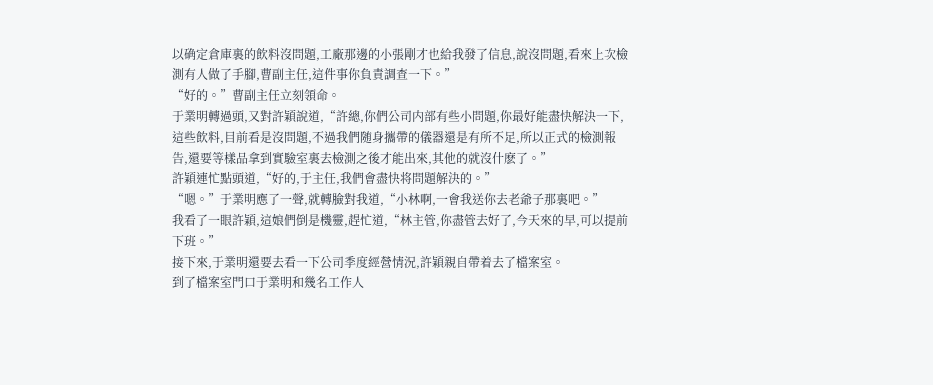以确定倉庫裏的飲料沒問題,工廠那邊的小張剛才也給我發了信息,說沒問題,看來上次檢測有人做了手腳,曹副主任,這件事你負責調查一下。”
“好的。”曹副主任立刻領命。
于業明轉過頭,又對許穎說道,“許總,你們公司内部有些小問題,你最好能盡快解決一下,這些飲料,目前看是沒問題,不過我們随身攜帶的儀器還是有所不足,所以正式的檢測報告,還要等樣品拿到實驗室裏去檢測之後才能出來,其他的就沒什麽了。”
許穎連忙點頭道,“好的,于主任,我們會盡快将問題解決的。”
“嗯。”于業明應了一聲,就轉臉對我道,“小林啊,一會我送你去老爺子那裏吧。”
我看了一眼許穎,這娘們倒是機靈,趕忙道,“林主管,你盡管去好了,今天來的早,可以提前下班。”
接下來,于業明還要去看一下公司季度經營情況,許穎親自帶着去了檔案室。
到了檔案室門口于業明和幾名工作人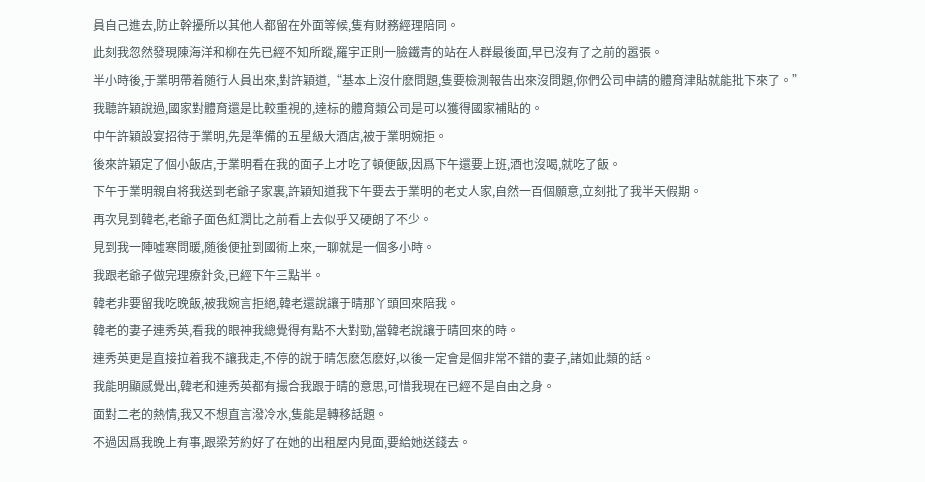員自己進去,防止幹擾所以其他人都留在外面等候,隻有财務經理陪同。
此刻我忽然發現陳海洋和柳在先已經不知所蹤,羅宇正則一臉鐵青的站在人群最後面,早已沒有了之前的嚣張。
半小時後,于業明帶着随行人員出來,對許穎道,“基本上沒什麽問題,隻要檢測報告出來沒問題,你們公司申請的體育津貼就能批下來了。”
我聽許穎說過,國家對體育還是比較重視的,達标的體育類公司是可以獲得國家補貼的。
中午許穎設宴招待于業明,先是準備的五星級大酒店,被于業明婉拒。
後來許穎定了個小飯店,于業明看在我的面子上才吃了頓便飯,因爲下午還要上班,酒也沒喝,就吃了飯。
下午于業明親自将我送到老爺子家裏,許穎知道我下午要去于業明的老丈人家,自然一百個願意,立刻批了我半天假期。
再次見到韓老,老爺子面色紅潤比之前看上去似乎又硬朗了不少。
見到我一陣噓寒問暖,随後便扯到國術上來,一聊就是一個多小時。
我跟老爺子做完理療針灸,已經下午三點半。
韓老非要留我吃晚飯,被我婉言拒絕,韓老還說讓于晴那丫頭回來陪我。
韓老的妻子連秀英,看我的眼神我總覺得有點不大對勁,當韓老說讓于晴回來的時。
連秀英更是直接拉着我不讓我走,不停的說于晴怎麽怎麽好,以後一定會是個非常不錯的妻子,諸如此類的話。
我能明顯感覺出,韓老和連秀英都有撮合我跟于晴的意思,可惜我現在已經不是自由之身。
面對二老的熱情,我又不想直言潑冷水,隻能是轉移話題。
不過因爲我晚上有事,跟梁芳約好了在她的出租屋内見面,要給她送錢去。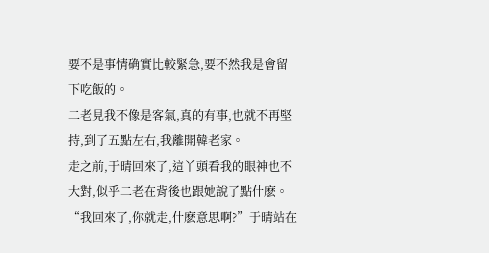要不是事情确實比較緊急,要不然我是會留下吃飯的。
二老見我不像是客氣,真的有事,也就不再堅持,到了五點左右,我離開韓老家。
走之前,于晴回來了,這丫頭看我的眼神也不大對,似乎二老在背後也跟她說了點什麽。
“我回來了,你就走,什麽意思啊?”于晴站在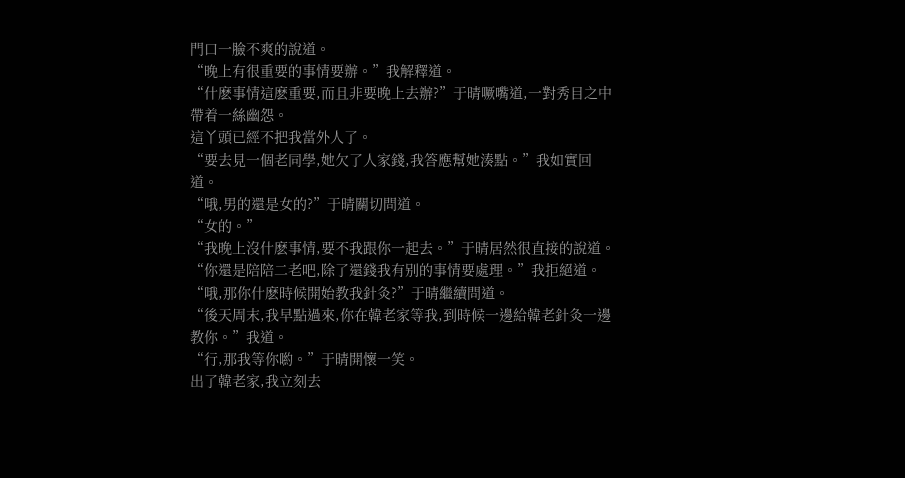門口一臉不爽的說道。
“晚上有很重要的事情要辦。”我解釋道。
“什麽事情這麽重要,而且非要晚上去辦?”于晴噘嘴道,一對秀目之中帶着一絲幽怨。
這丫頭已經不把我當外人了。
“要去見一個老同學,她欠了人家錢,我答應幫她湊點。”我如實回道。
“哦,男的還是女的?”于晴關切問道。
“女的。”
“我晚上沒什麽事情,要不我跟你一起去。”于晴居然很直接的說道。
“你還是陪陪二老吧,除了還錢我有别的事情要處理。”我拒絕道。
“哦,那你什麽時候開始教我針灸?”于晴繼續問道。
“後天周末,我早點過來,你在韓老家等我,到時候一邊給韓老針灸一邊教你。”我道。
“行,那我等你喲。”于晴開懷一笑。
出了韓老家,我立刻去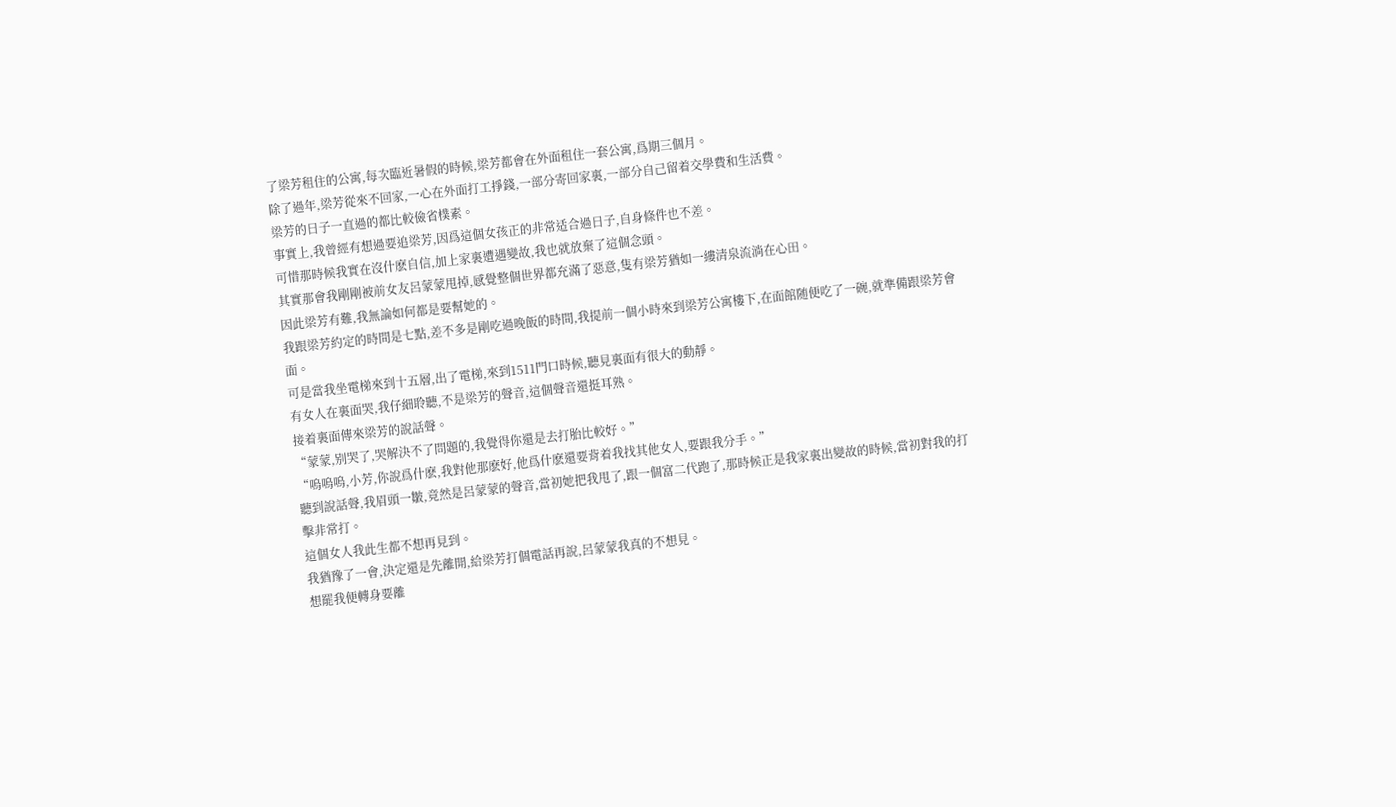了梁芳租住的公寓,每次臨近暑假的時候,梁芳都會在外面租住一套公寓,爲期三個月。
除了過年,梁芳從來不回家,一心在外面打工掙錢,一部分寄回家裏,一部分自己留着交學費和生活費。
梁芳的日子一直過的都比較儉省樸素。
事實上,我曾經有想過要追梁芳,因爲這個女孩正的非常适合過日子,自身條件也不差。
可惜那時候我實在沒什麽自信,加上家裏遭遇變故,我也就放棄了這個念頭。
其實那會我剛剛被前女友呂蒙蒙甩掉,感覺整個世界都充滿了惡意,隻有梁芳猶如一縷清泉流淌在心田。
因此梁芳有難,我無論如何都是要幫她的。
我跟梁芳約定的時間是七點,差不多是剛吃過晚飯的時間,我提前一個小時來到梁芳公寓樓下,在面館随便吃了一碗,就準備跟梁芳會面。
可是當我坐電梯來到十五層,出了電梯,來到1511門口時候,聽見裏面有很大的動靜。
有女人在裏面哭,我仔細聆聽,不是梁芳的聲音,這個聲音還挺耳熟。
接着裏面傳來梁芳的說話聲。
“蒙蒙,别哭了,哭解決不了問題的,我覺得你還是去打胎比較好。”
“嗚嗚嗚,小芳,你說爲什麽,我對他那麽好,他爲什麽還要背着我找其他女人,要跟我分手。”
聽到說話聲,我眉頭一皺,竟然是呂蒙蒙的聲音,當初她把我甩了,跟一個富二代跑了,那時候正是我家裏出變故的時候,當初對我的打擊非常打。
這個女人我此生都不想再見到。
我猶豫了一會,決定還是先離開,給梁芳打個電話再說,呂蒙蒙我真的不想見。
想罷我便轉身要離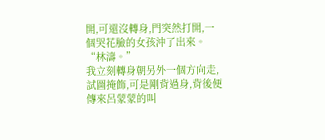開,可還沒轉身,門突然打開,一個哭花臉的女孩沖了出來。
“林濤。”
我立刻轉身朝另外一個方向走,試圖掩飾,可是剛背過身,背後便傳來呂蒙蒙的叫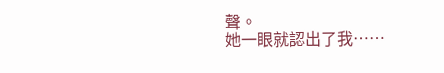聲。
她一眼就認出了我……